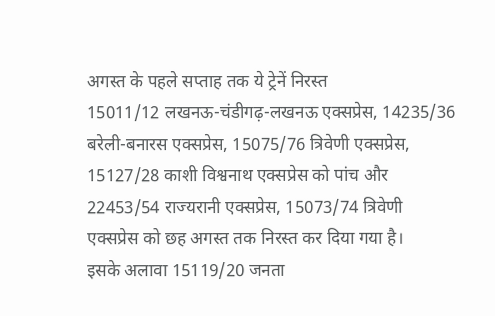अगस्त के पहले सप्ताह तक ये ट्रेनें निरस्त
15011/12 लखनऊ-चंडीगढ़-लखनऊ एक्सप्रेस, 14235/36 बरेली-बनारस एक्सप्रेस, 15075/76 त्रिवेणी एक्सप्रेस, 15127/28 काशी विश्वनाथ एक्सप्रेस को पांच और 22453/54 राज्यरानी एक्सप्रेस, 15073/74 त्रिवेणी एक्सप्रेस को छह अगस्त तक निरस्त कर दिया गया है।
इसके अलावा 15119/20 जनता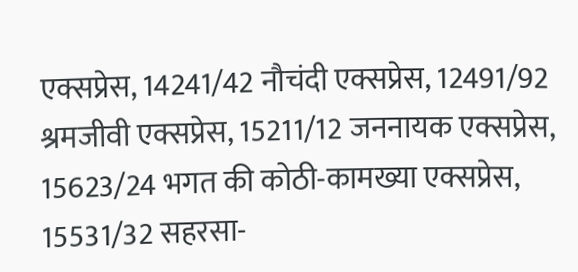एक्सप्रेस, 14241/42 नौचंदी एक्सप्रेस, 12491/92 श्रमजीवी एक्सप्रेस, 15211/12 जननायक एक्सप्रेस, 15623/24 भगत की कोठी-कामख्या एक्सप्रेस, 15531/32 सहरसा-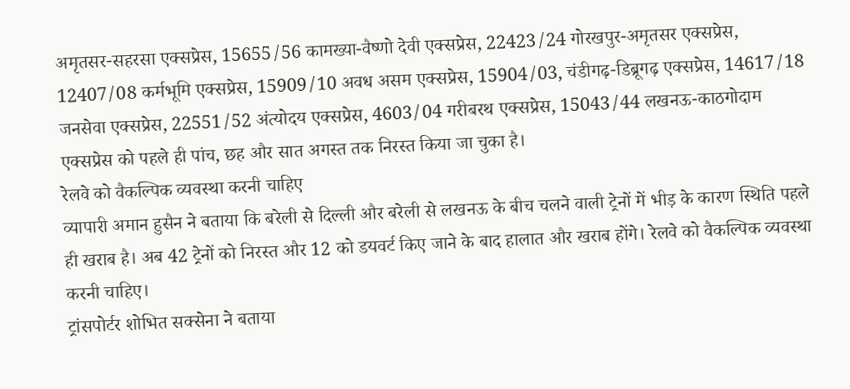अमृतसर-सहरसा एक्सप्रेस, 15655/56 कामख्या-वैष्णो देवी एक्सप्रेस, 22423/24 गोरखपुर-अमृतसर एक्सप्रेस, 12407/08 कर्मभूमि एक्सप्रेस, 15909/10 अवध असम एक्सप्रेस, 15904/03, चंडीगढ़-डिब्रूगढ़ एक्सप्रेस, 14617/18 जनसेवा एक्सप्रेस, 22551/52 अंत्योदय एक्सप्रेस, 4603/04 गरीबरथ एक्सप्रेस, 15043/44 लखनऊ-काठगोदाम एक्सप्रेस को पहले ही पांच, छह और सात अगस्त तक निरस्त किया जा चुका है।
रेलवे को वैकल्पिक व्यवस्था करनी चाहिए
व्यापारी अमान हुसैन ने बताया कि बरेली से दिल्ली और बरेली से लखनऊ के बीच चलने वाली ट्रेनों में भीड़ के कारण स्थिति पहले ही खराब है। अब 42 ट्रेनों को निरस्त और 12 को डयवर्ट किए जाने के बाद हालात और खराब होंगे। रेलवे को वैकल्पिक व्यवस्था करनी चाहिए।
ट्रांसपोर्टर शोभित सक्सेना ने बताया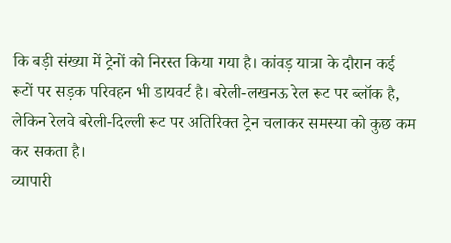कि बड़ी संख्या में ट्रेनों को निरस्त किया गया है। कांवड़ यात्रा के दौरान कई रूटों पर सड़क परिवहन भी डायवर्ट है। बरेली-लखनऊ रेल रूट पर ब्लॉक है, लेकिन रेलवे बरेली-दिल्ली रूट पर अतिरिक्त ट्रेन चलाकर समस्या को कुछ कम कर सकता है।
व्यापारी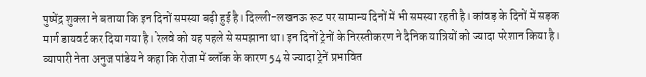पुष्पेंद्र शुक्ला ने बताया कि इन दिनों समस्या बढ़ी हुई है। दिल्ली-लखनऊ रूट पर सामान्य दिनों में भी समस्या रहती है। कांवड़ के दिनों में सड़क मार्ग डायवर्ट कर दिया गया है। रेलवे को यह पहले से समझाना था। इन दिनों ट्रेनों के निरस्तीकरण ने दैनिक यात्रियों को ज्यादा परेशान किया है।
व्यापारी नेता अनुज पांडेय ने कहा कि रोजा में ब्लॉक के कारण 54 से ज्यादा ट्रेनें प्रभावित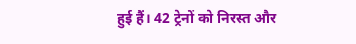हुई हैं। 42 ट्रेनों को निरस्त और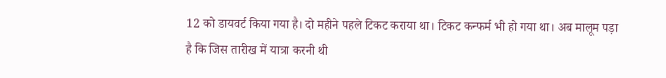12 को डायवर्ट किया गया है। दो महीने पहले टिकट कराया था। टिकट कन्फर्म भी हो गया था। अब मालूम पड़ा है कि जिस तारीख में यात्रा करनी थी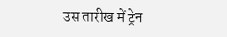उस तारीख में ट्रेन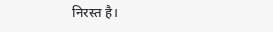निरस्त है।